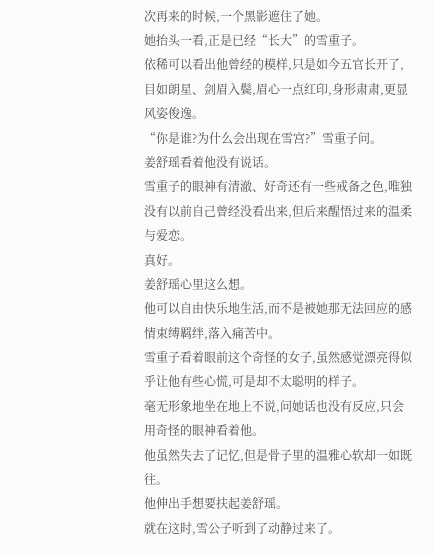次再来的时候,一个黑影遮住了她。
她抬头一看,正是已经“长大”的雪重子。
依稀可以看出他曾经的模样,只是如今五官长开了,目如朗星、剑眉入鬓,眉心一点红印,身形肃肃,更显风姿俊逸。
“你是谁?为什么会出现在雪宫?”雪重子问。
姜舒瑶看着他没有说话。
雪重子的眼神有清澈、好奇还有一些戒备之色,唯独没有以前自己曾经没看出来,但后来醒悟过来的温柔与爱恋。
真好。
姜舒瑶心里这么想。
他可以自由快乐地生活,而不是被她那无法回应的感情束缚羁绊,落入痛苦中。
雪重子看着眼前这个奇怪的女子,虽然感觉漂亮得似乎让他有些心慌,可是却不太聪明的样子。
毫无形象地坐在地上不说,问她话也没有反应,只会用奇怪的眼神看着他。
他虽然失去了记忆,但是骨子里的温雅心软却一如既往。
他伸出手想要扶起姜舒瑶。
就在这时,雪公子听到了动静过来了。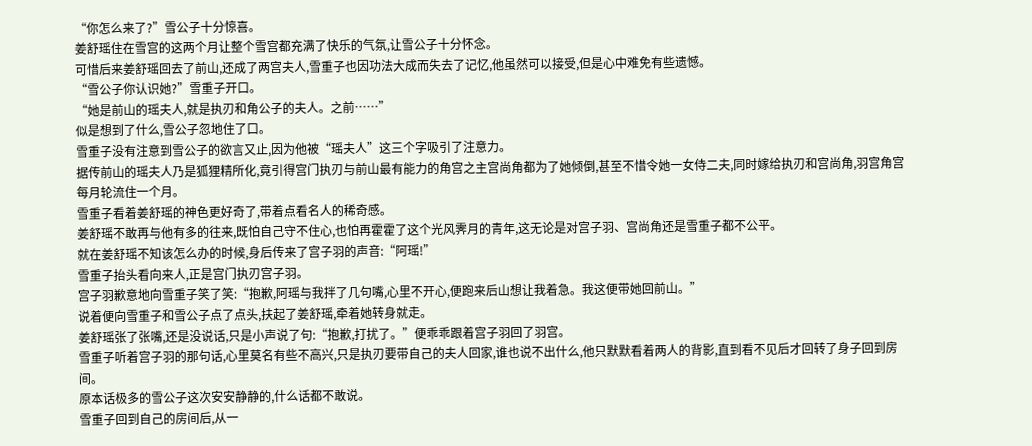“你怎么来了?”雪公子十分惊喜。
姜舒瑶住在雪宫的这两个月让整个雪宫都充满了快乐的气氛,让雪公子十分怀念。
可惜后来姜舒瑶回去了前山,还成了两宫夫人,雪重子也因功法大成而失去了记忆,他虽然可以接受,但是心中难免有些遗憾。
“雪公子你认识她?”雪重子开口。
“她是前山的瑶夫人,就是执刃和角公子的夫人。之前……”
似是想到了什么,雪公子忽地住了口。
雪重子没有注意到雪公子的欲言又止,因为他被“瑶夫人”这三个字吸引了注意力。
据传前山的瑶夫人乃是狐狸精所化,竟引得宫门执刃与前山最有能力的角宫之主宫尚角都为了她倾倒,甚至不惜令她一女侍二夫,同时嫁给执刃和宫尚角,羽宫角宫每月轮流住一个月。
雪重子看着姜舒瑶的神色更好奇了,带着点看名人的稀奇感。
姜舒瑶不敢再与他有多的往来,既怕自己守不住心,也怕再霍霍了这个光风霁月的青年,这无论是对宫子羽、宫尚角还是雪重子都不公平。
就在姜舒瑶不知该怎么办的时候,身后传来了宫子羽的声音:“阿瑶!”
雪重子抬头看向来人,正是宫门执刃宫子羽。
宫子羽歉意地向雪重子笑了笑:“抱歉,阿瑶与我拌了几句嘴,心里不开心,便跑来后山想让我着急。我这便带她回前山。”
说着便向雪重子和雪公子点了点头,扶起了姜舒瑶,牵着她转身就走。
姜舒瑶张了张嘴,还是没说话,只是小声说了句:“抱歉,打扰了。”便乖乖跟着宫子羽回了羽宫。
雪重子听着宫子羽的那句话,心里莫名有些不高兴,只是执刃要带自己的夫人回家,谁也说不出什么,他只默默看着两人的背影,直到看不见后才回转了身子回到房间。
原本话极多的雪公子这次安安静静的,什么话都不敢说。
雪重子回到自己的房间后,从一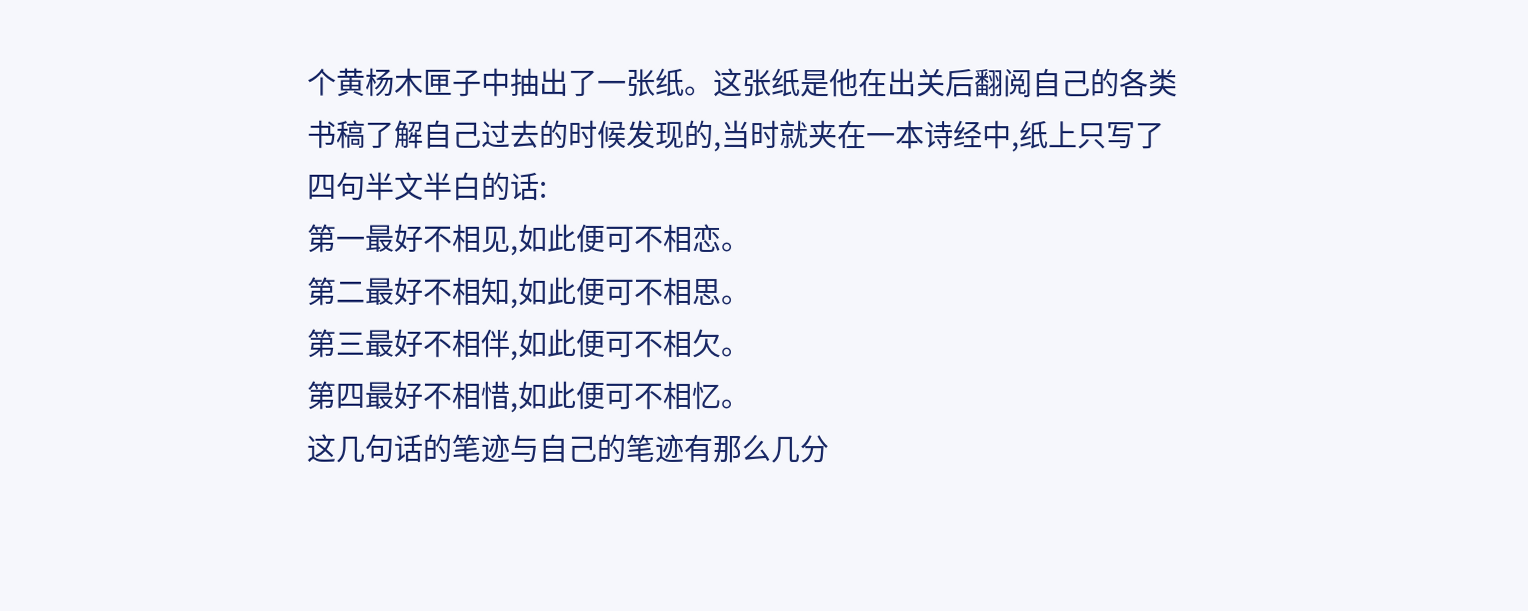个黄杨木匣子中抽出了一张纸。这张纸是他在出关后翻阅自己的各类书稿了解自己过去的时候发现的,当时就夹在一本诗经中,纸上只写了四句半文半白的话:
第一最好不相见,如此便可不相恋。
第二最好不相知,如此便可不相思。
第三最好不相伴,如此便可不相欠。
第四最好不相惜,如此便可不相忆。
这几句话的笔迹与自己的笔迹有那么几分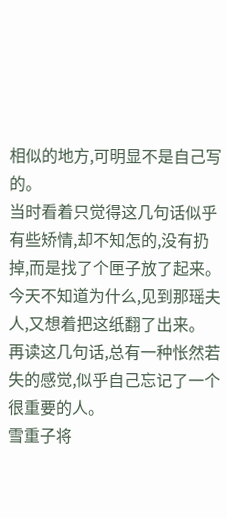相似的地方,可明显不是自己写的。
当时看着只觉得这几句话似乎有些矫情,却不知怎的,没有扔掉,而是找了个匣子放了起来。
今天不知道为什么,见到那瑶夫人,又想着把这纸翻了出来。
再读这几句话,总有一种怅然若失的感觉,似乎自己忘记了一个很重要的人。
雪重子将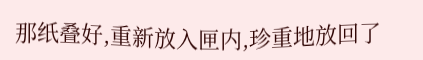那纸叠好,重新放入匣内,珍重地放回了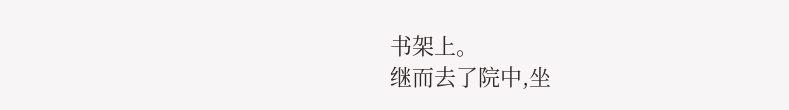书架上。
继而去了院中,坐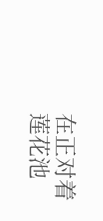在正对着莲花池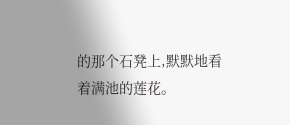的那个石凳上,默默地看着满池的莲花。